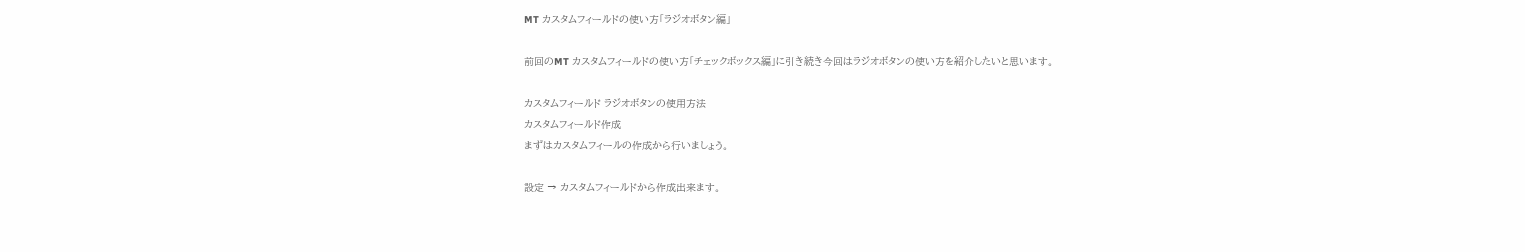MT カスタムフィールドの使い方「ラジオボタン編」

前回のMT カスタムフィールドの使い方「チェックボックス編」に引き続き今回はラジオボタンの使い方を紹介したいと思います。

カスタムフィールド ラジオボタンの使用方法
カスタムフィールド作成
まずはカスタムフィールの作成から行いましょう。

設定 → カスタムフィールドから作成出来ます。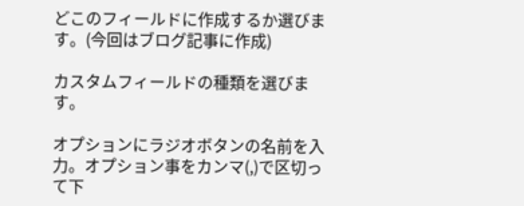どこのフィールドに作成するか選びます。(今回はブログ記事に作成)

カスタムフィールドの種類を選びます。

オプションにラジオボタンの名前を入力。オプション事をカンマ(,)で区切って下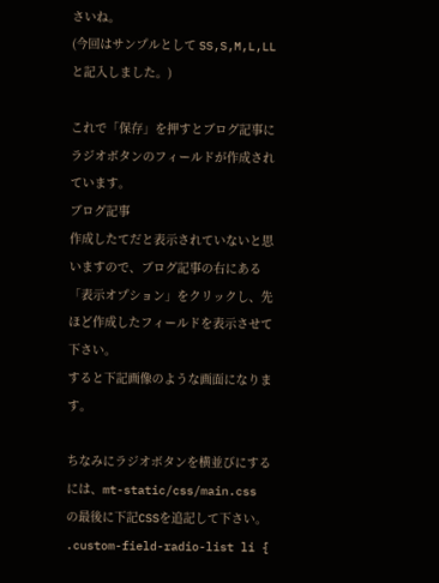さいね。
(今回はサンプルとして SS,S,M,L,LL と記入しました。)

これで「保存」を押すとブログ記事にラジオボタンのフィールドが作成されています。
ブログ記事
作成したてだと表示されていないと思いますので、ブログ記事の右にある「表示オプション」をクリックし、先ほど作成したフィールドを表示させて下さい。
すると下記画像のような画面になります。

ちなみにラジオボタンを横並びにするには、mt-static/css/main.css の最後に下記CSSを追記して下さい。
.custom-field-radio-list li {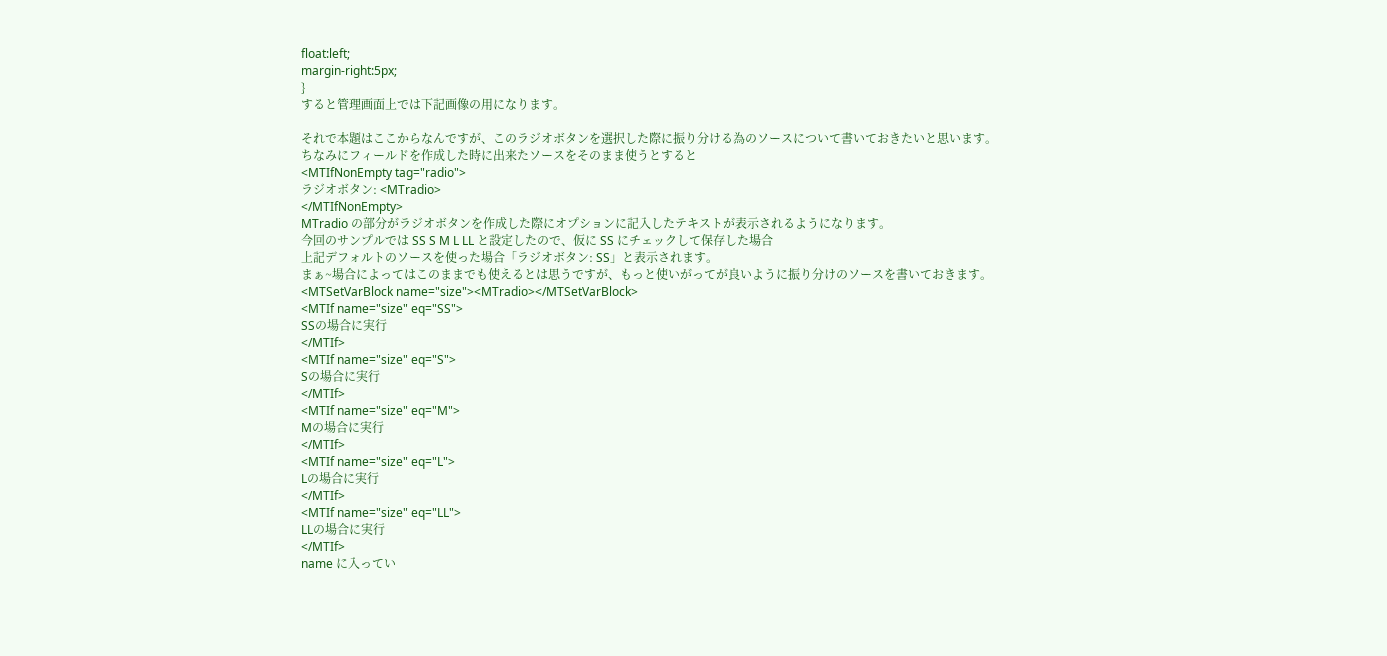float:left;
margin-right:5px;
}
すると管理画面上では下記画像の用になります。

それで本題はここからなんですが、このラジオボタンを選択した際に振り分ける為のソースについて書いておきたいと思います。
ちなみにフィールドを作成した時に出来たソースをそのまま使うとすると
<MTIfNonEmpty tag="radio">
ラジオボタン: <MTradio>
</MTIfNonEmpty>
MTradio の部分がラジオボタンを作成した際にオプションに記入したテキストが表示されるようになります。
今回のサンプルでは SS S M L LL と設定したので、仮に SS にチェックして保存した場合
上記デフォルトのソースを使った場合「ラジオボタン: SS」と表示されます。
まぁ~場合によってはこのままでも使えるとは思うですが、もっと使いがってが良いように振り分けのソースを書いておきます。
<MTSetVarBlock name="size"><MTradio></MTSetVarBlock>
<MTIf name="size" eq="SS">
SSの場合に実行
</MTIf>
<MTIf name="size" eq="S">
Sの場合に実行
</MTIf>
<MTIf name="size" eq="M">
Mの場合に実行
</MTIf>
<MTIf name="size" eq="L">
Lの場合に実行
</MTIf>
<MTIf name="size" eq="LL">
LLの場合に実行
</MTIf>
name に入ってい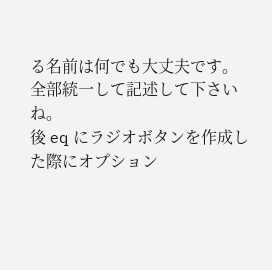る名前は何でも大丈夫です。全部統一して記述して下さいね。
後 eq にラジオボタンを作成した際にオプション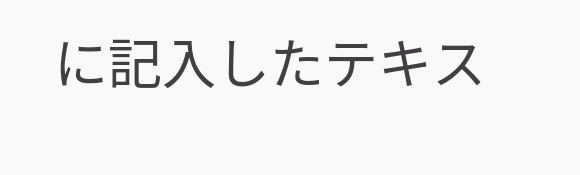に記入したテキス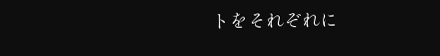トをそれぞれに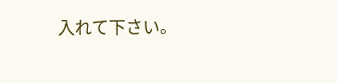入れて下さい。